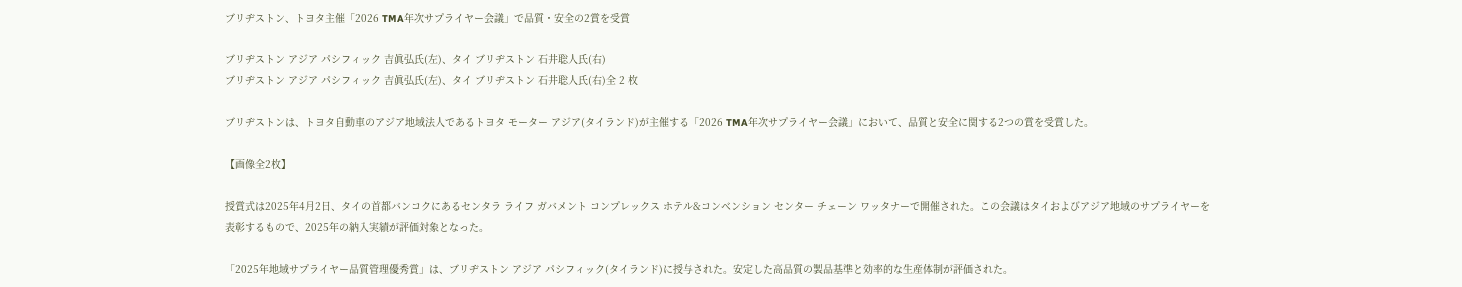ブリヂストン、トヨタ主催「2026 TMA年次サプライヤー会議」で品質・安全の2賞を受賞

ブリヂストン アジア パシフィック 吉眞弘氏(左)、タイ ブリヂストン 石井聡人氏(右)
ブリヂストン アジア パシフィック 吉眞弘氏(左)、タイ ブリヂストン 石井聡人氏(右)全 2 枚

ブリヂストンは、トヨタ自動車のアジア地域法人であるトヨタ モーター アジア(タイランド)が主催する「2026 TMA年次サプライヤー会議」において、品質と安全に関する2つの賞を受賞した。

【画像全2枚】

授賞式は2025年4月2日、タイの首都バンコクにあるセンタラ ライフ ガバメント コンプレックス ホテル&コンベンション センター チェーン ワッタナーで開催された。この会議はタイおよびアジア地域のサプライヤーを表彰するもので、2025年の納入実績が評価対象となった。

「2025年地域サプライヤー品質管理優秀賞」は、ブリヂストン アジア パシフィック(タイランド)に授与された。安定した高品質の製品基準と効率的な生産体制が評価された。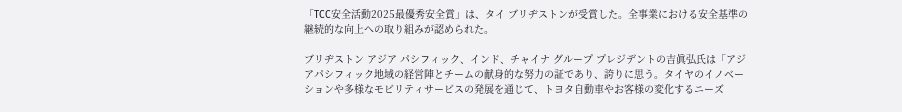「TCC安全活動2025最優秀安全賞」は、タイ ブリヂストンが受賞した。全事業における安全基準の継続的な向上への取り組みが認められた。

ブリヂストン アジア パシフィック、インド、チャイナ グループ プレジデントの吉眞弘氏は「アジアパシフィック地域の経営陣とチームの献身的な努力の証であり、誇りに思う。タイヤのイノベーションや多様なモビリティサービスの発展を通じて、トヨタ自動車やお客様の変化するニーズ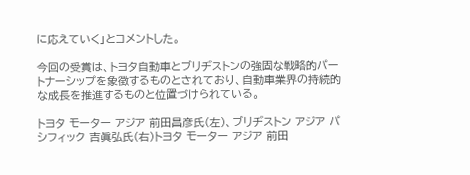に応えていく」とコメントした。

今回の受賞は、トヨタ自動車とブリヂストンの強固な戦略的パートナーシップを象徴するものとされており、自動車業界の持続的な成長を推進するものと位置づけられている。

トヨタ モーター アジア 前田昌彦氏(左)、ブリヂストン アジア パシフィック 吉眞弘氏(右)トヨタ モーター アジア 前田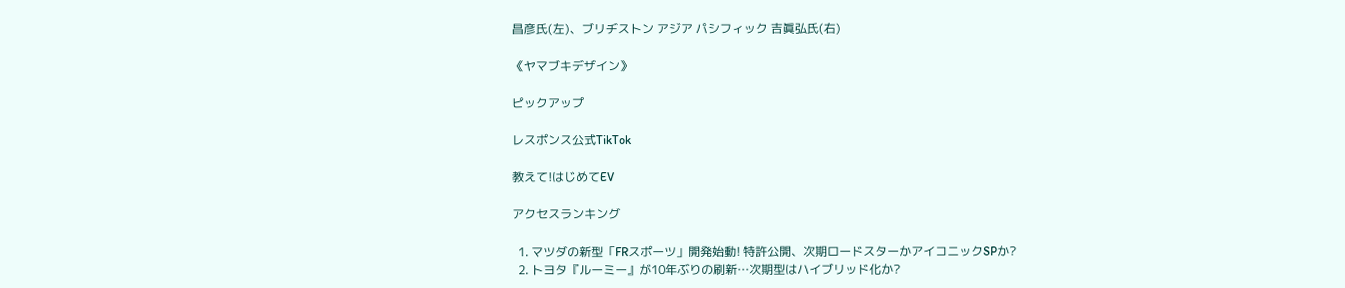昌彦氏(左)、ブリヂストン アジア パシフィック 吉眞弘氏(右)

《ヤマブキデザイン》

ピックアップ

レスポンス公式TikTok

教えて!はじめてEV

アクセスランキング

  1. マツダの新型「FRスポーツ」開発始動! 特許公開、次期ロードスターかアイコニックSPか?
  2. トヨタ『ルーミー』が10年ぶりの刷新…次期型はハイブリッド化か?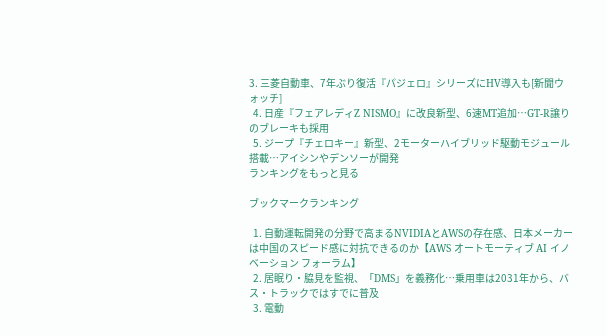3. 三菱自動車、7年ぶり復活『パジェロ』シリーズにHV導入も[新聞ウォッチ]
  4. 日産『フェアレディZ NISMO』に改良新型、6速MT追加…GT-R譲りのブレーキも採用
  5. ジープ『チェロキー』新型、2モーターハイブリッド駆動モジュール搭載…アイシンやデンソーが開発
ランキングをもっと見る

ブックマークランキング

  1. 自動運転開発の分野で高まるNVIDIAとAWSの存在感、日本メーカーは中国のスピード感に対抗できるのか【AWS オートモーティブ AI イノベーション フォーラム】
  2. 居眠り・脇見を監視、「DMS」を義務化…乗用車は2031年から、バス・トラックではすでに普及
  3. 電動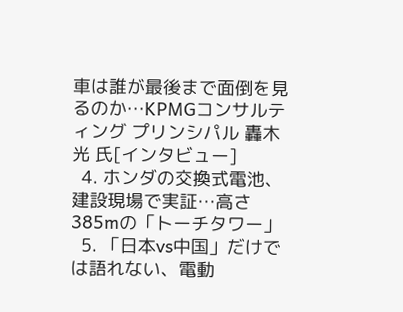車は誰が最後まで面倒を見るのか…KPMGコンサルティング プリンシパル 轟木光 氏[インタビュー]
  4. ホンダの交換式電池、建設現場で実証…高さ385mの「トーチタワー」
  5. 「日本vs中国」だけでは語れない、電動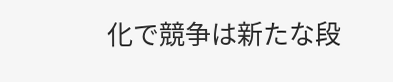化で競争は新たな段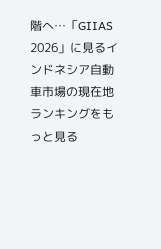階へ…「GIIAS 2026」に見るインドネシア自動車市場の現在地
ランキングをもっと見る